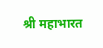श्री महाभारत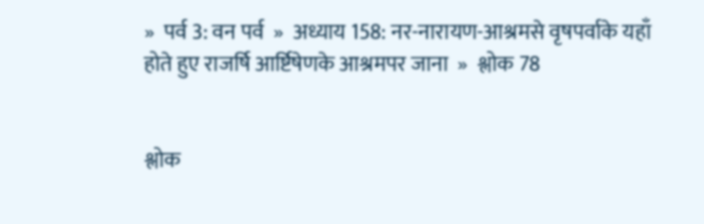»  पर्व 3: वन पर्व  »  अध्याय 158: नर-नारायण-आश्रमसे वृषपर्वाके यहाँ होते हुए राजर्षि आर्ष्टिषेणके आश्रमपर जाना  »  श्लोक 78


श्लोक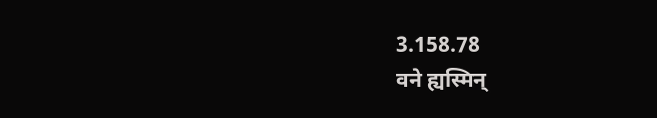3.158.78
वने ह्यस्मिन्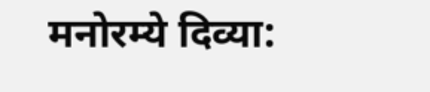मनोरम्ये दिव्या: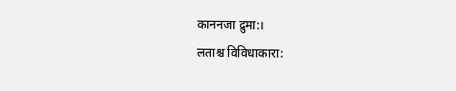काननजा द्रुमा:।
लताश्च विविधाकारा: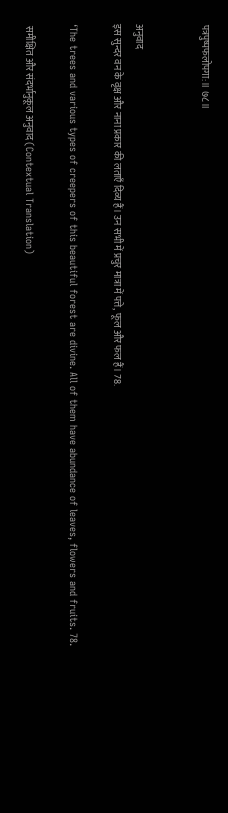पत्रपुष्पफलोपगा:॥ ७८॥


अनुवाद
इस सुन्दर वन के वृक्ष और नाना प्रकार की लताएँ दिव्य हैं। उन सभी में प्रचुर मात्रा में पत्ते, फूल और फल हैं। 78.

‘The trees and various types of creepers of this beautiful forest are divine. All of them have abundance of leaves, flowers and fruits. 78.

 समीक्षित और संदर्भानुकूल अनुवाद (Contextual Translation)